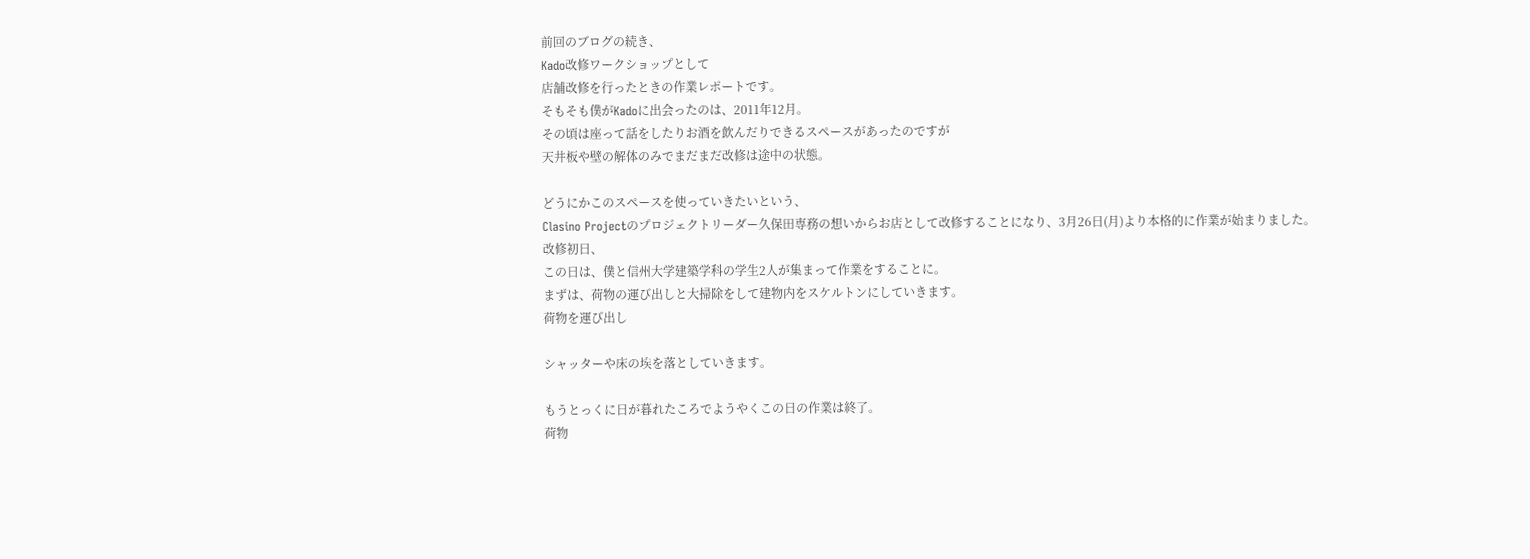前回のブログの続き、
Kado改修ワークショップとして
店舗改修を行ったときの作業レポートです。
そもそも僕がKadoに出会ったのは、2011年12月。
その頃は座って話をしたりお酒を飲んだりできるスペースがあったのですが
天井板や壁の解体のみでまだまだ改修は途中の状態。

どうにかこのスペースを使っていきたいという、
Clasino Projectのプロジェクトリーダー久保田専務の想いからお店として改修することになり、3月26日(月)より本格的に作業が始まりました。
改修初日、
この日は、僕と信州大学建築学科の学生2人が集まって作業をすることに。
まずは、荷物の運び出しと大掃除をして建物内をスケルトンにしていきます。
荷物を運び出し

シャッターや床の埃を落としていきます。

もうとっくに日が暮れたころでようやくこの日の作業は終了。
荷物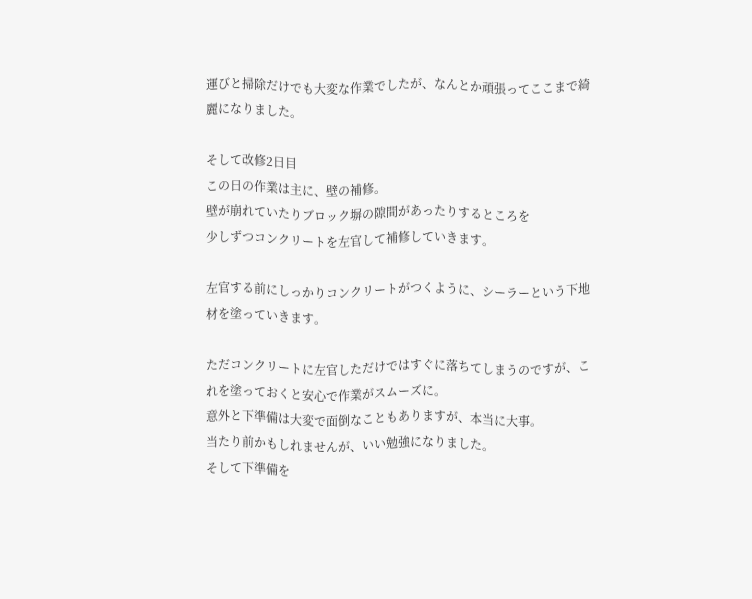運びと掃除だけでも大変な作業でしたが、なんとか頑張ってここまで綺麗になりました。

そして改修2日目
この日の作業は主に、壁の補修。
壁が崩れていたりブロック塀の隙間があったりするところを
少しずつコンクリートを左官して補修していきます。

左官する前にしっかりコンクリートがつくように、シーラーという下地材を塗っていきます。

ただコンクリートに左官しただけではすぐに落ちてしまうのですが、これを塗っておくと安心で作業がスムーズに。
意外と下準備は大変で面倒なこともありますが、本当に大事。
当たり前かもしれませんが、いい勉強になりました。
そして下準備を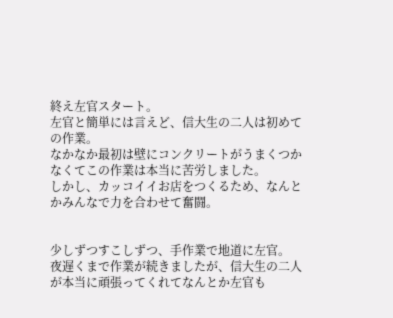終え左官スタート。
左官と簡単には言えど、信大生の二人は初めての作業。
なかなか最初は壁にコンクリートがうまくつかなくてこの作業は本当に苦労しました。
しかし、カッコイイお店をつくるため、なんとかみんなで力を合わせて奮闘。


少しずつすこしずつ、手作業で地道に左官。
夜遅くまで作業が続きましたが、信大生の二人が本当に頑張ってくれてなんとか左官も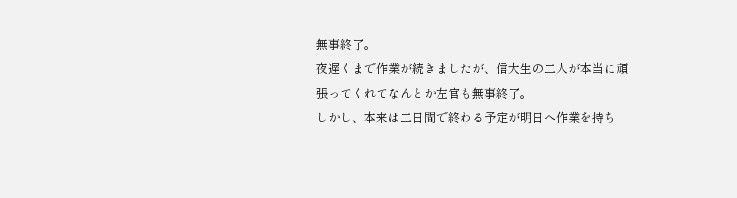無事終了。
夜遅くまで作業が続きましたが、信大生の二人が本当に頑張ってくれてなんとか左官も無事終了。
しかし、本来は二日間で終わる予定が明日へ作業を持ち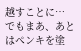越すことに…
でもまあ、あとはペンキを塗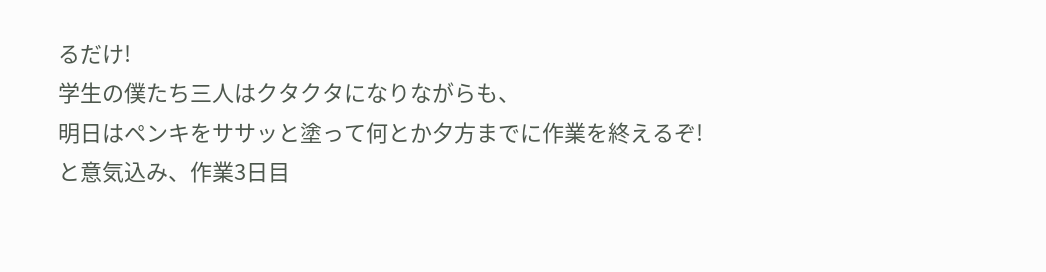るだけ!
学生の僕たち三人はクタクタになりながらも、
明日はペンキをササッと塗って何とか夕方までに作業を終えるぞ!
と意気込み、作業3日目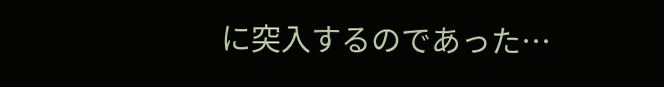に突入するのであった…